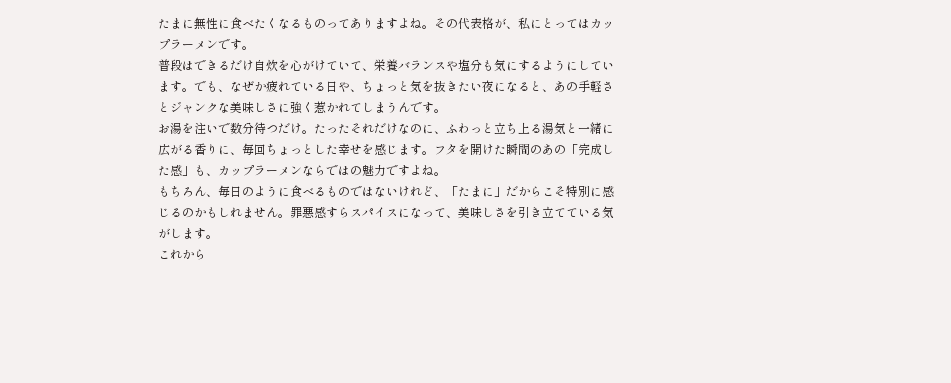たまに無性に食べたくなるものってありますよね。その代表格が、私にとってはカップラーメンです。
普段はできるだけ自炊を心がけていて、栄養バランスや塩分も気にするようにしています。でも、なぜか疲れている日や、ちょっと気を抜きたい夜になると、あの手軽さとジャンクな美味しさに強く惹かれてしまうんです。
お湯を注いで数分待つだけ。たったそれだけなのに、ふわっと立ち上る湯気と一緒に広がる香りに、毎回ちょっとした幸せを感じます。フタを開けた瞬間のあの「完成した感」も、カップラーメンならではの魅力ですよね。
もちろん、毎日のように食べるものではないけれど、「たまに」だからこそ特別に感じるのかもしれません。罪悪感すらスパイスになって、美味しさを引き立てている気がします。
これから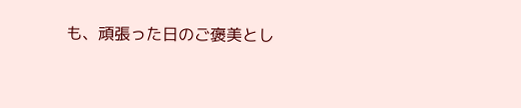も、頑張った日のご褒美とし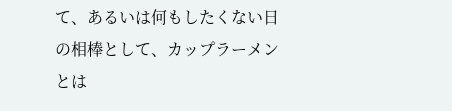て、あるいは何もしたくない日の相棒として、カップラーメンとは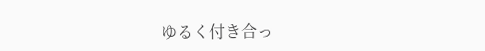ゆるく付き合っ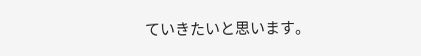ていきたいと思います。